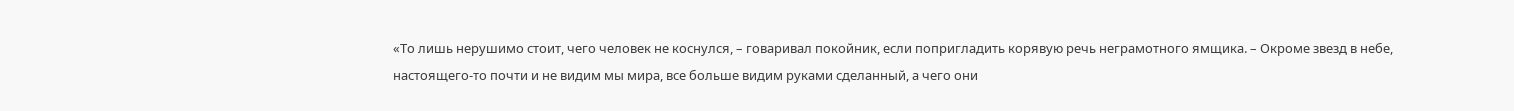«То лишь нерушимо стоит, чего человек не коснулся, – говаривал покойник, если попригладить корявую речь неграмотного ямщика. – Окроме звезд в небе, настоящего-то почти и не видим мы мира, все больше видим руками сделанный, а чего они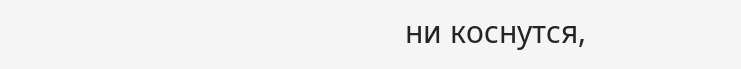ни коснутся,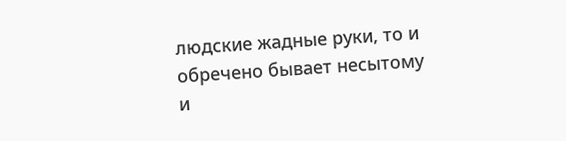людские жадные руки, то и обречено бывает несытому и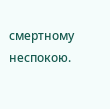смертному неспокою.